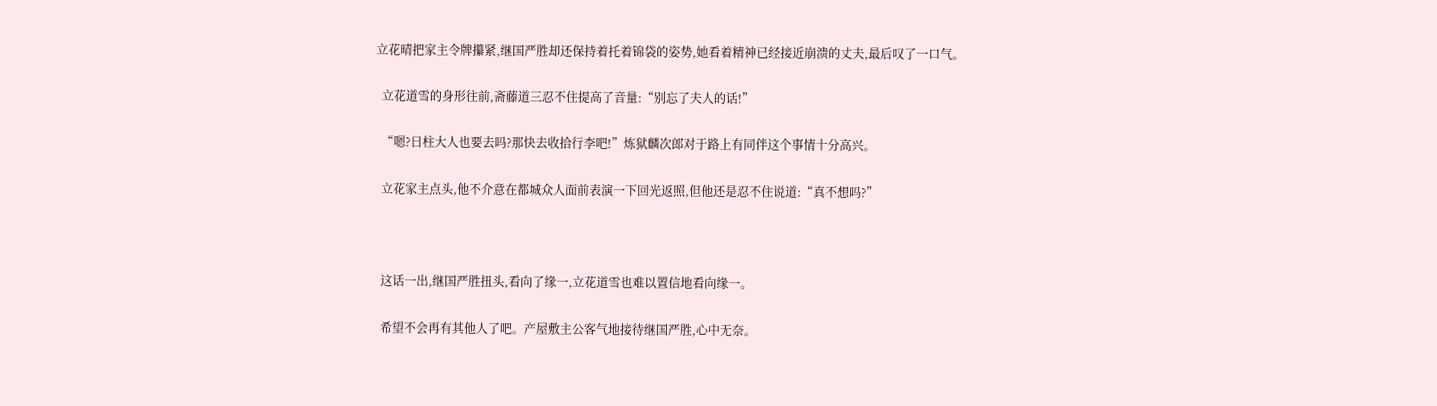立花晴把家主令牌攥紧,继国严胜却还保持着托着锦袋的姿势,她看着精神已经接近崩溃的丈夫,最后叹了一口气。

  立花道雪的身形往前,斋藤道三忍不住提高了音量:“别忘了夫人的话!”

  “嗯?日柱大人也要去吗?那快去收拾行李吧!”炼狱麟次郎对于路上有同伴这个事情十分高兴。

  立花家主点头,他不介意在都城众人面前表演一下回光返照,但他还是忍不住说道:“真不想吗?”



  这话一出,继国严胜扭头,看向了缘一,立花道雪也难以置信地看向缘一。

  希望不会再有其他人了吧。产屋敷主公客气地接待继国严胜,心中无奈。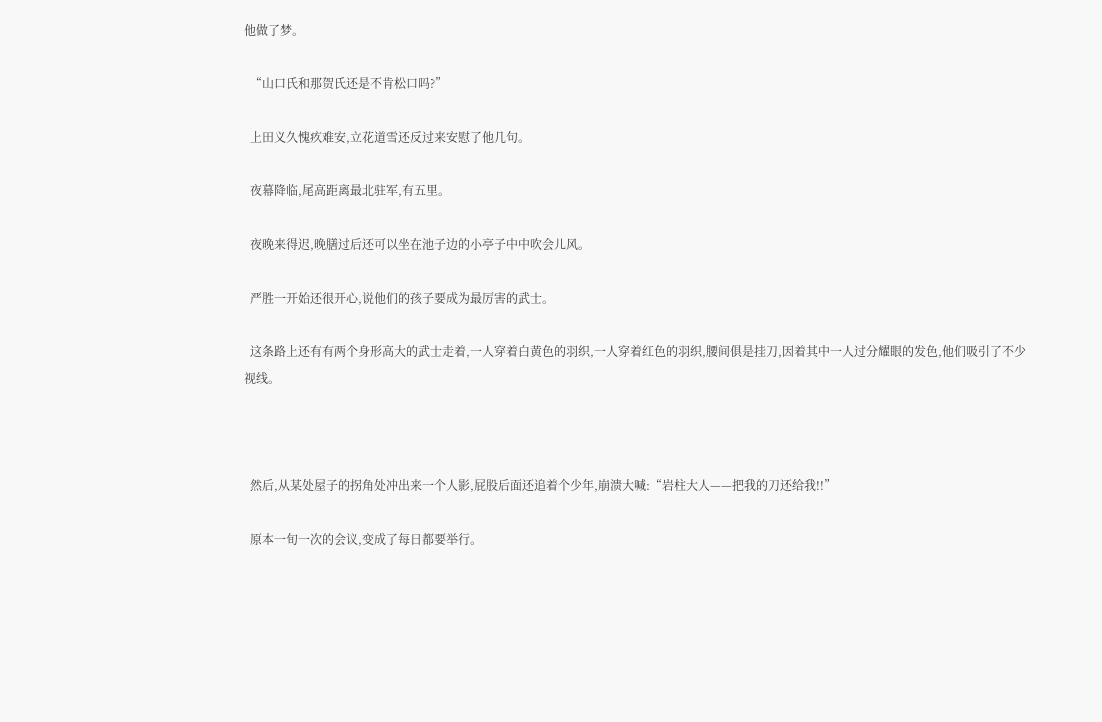他做了梦。

  “山口氏和那贺氏还是不肯松口吗?”

  上田义久愧疚难安,立花道雪还反过来安慰了他几句。

  夜幕降临,尾高距离最北驻军,有五里。

  夜晚来得迟,晚膳过后还可以坐在池子边的小亭子中中吹会儿风。

  严胜一开始还很开心,说他们的孩子要成为最厉害的武士。

  这条路上还有有两个身形高大的武士走着,一人穿着白黄色的羽织,一人穿着红色的羽织,腰间俱是挂刀,因着其中一人过分耀眼的发色,他们吸引了不少视线。



  然后,从某处屋子的拐角处冲出来一个人影,屁股后面还追着个少年,崩溃大喊:“岩柱大人——把我的刀还给我!!”

  原本一旬一次的会议,变成了每日都要举行。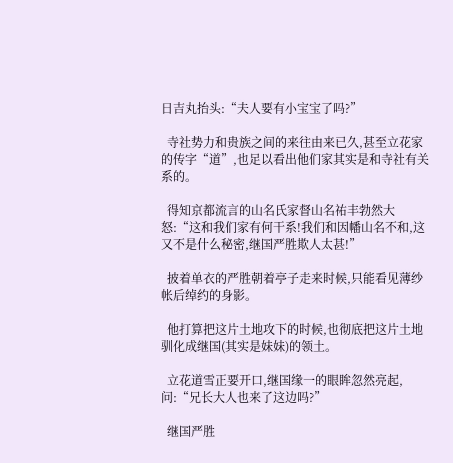日吉丸抬头:“夫人要有小宝宝了吗?”

  寺社势力和贵族之间的来往由来已久,甚至立花家的传字“道”,也足以看出他们家其实是和寺社有关系的。

  得知京都流言的山名氏家督山名祐丰勃然大怒:“这和我们家有何干系!我们和因幡山名不和,这又不是什么秘密,继国严胜欺人太甚!”

  披着单衣的严胜朝着亭子走来时候,只能看见薄纱帐后绰约的身影。

  他打算把这片土地攻下的时候,也彻底把这片土地驯化成继国(其实是妹妹)的领土。

  立花道雪正要开口,继国缘一的眼眸忽然亮起,问:“兄长大人也来了这边吗?”

  继国严胜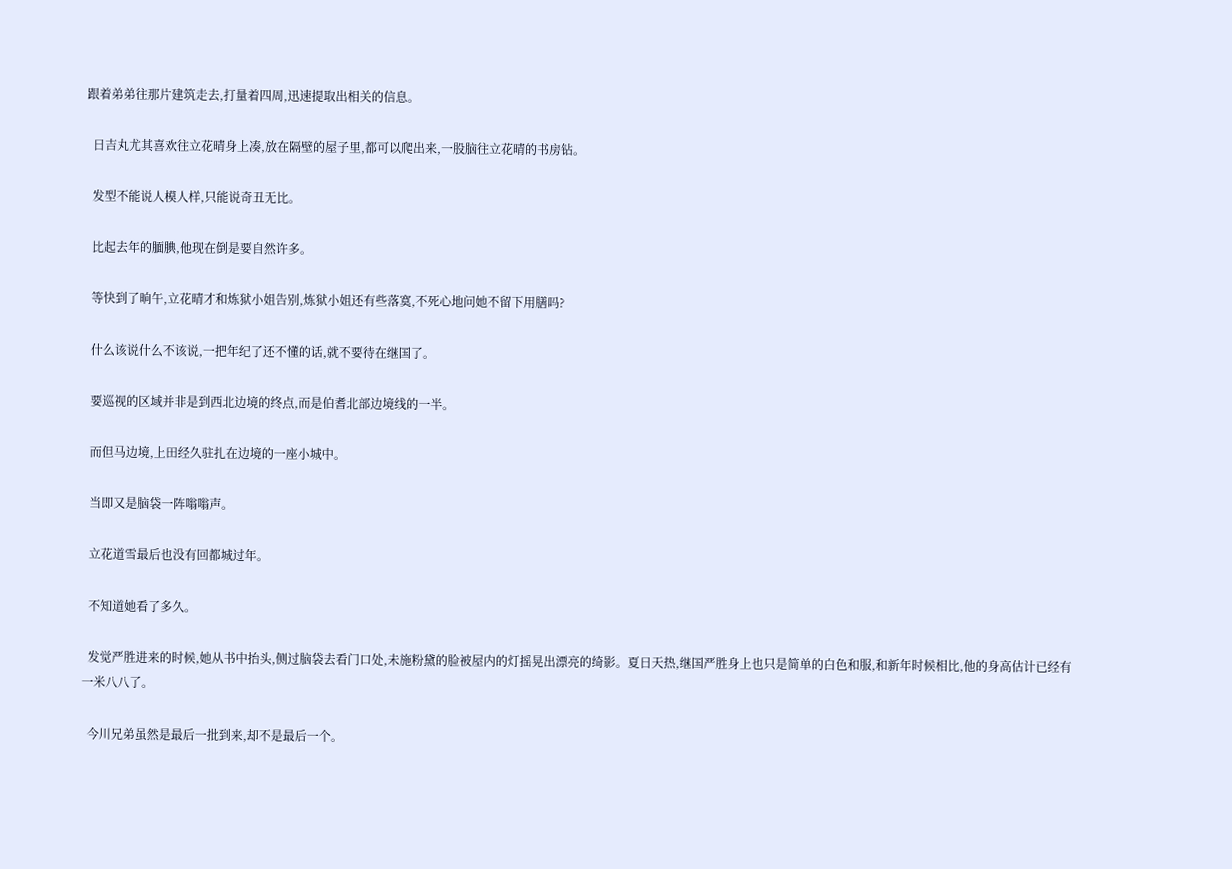跟着弟弟往那片建筑走去,打量着四周,迅速提取出相关的信息。

  日吉丸尤其喜欢往立花晴身上凑,放在隔壁的屋子里,都可以爬出来,一股脑往立花晴的书房钻。

  发型不能说人模人样,只能说奇丑无比。

  比起去年的腼腆,他现在倒是要自然许多。

  等快到了晌午,立花晴才和炼狱小姐告别,炼狱小姐还有些落寞,不死心地问她不留下用膳吗?

  什么该说什么不该说,一把年纪了还不懂的话,就不要待在继国了。

  要巡视的区域并非是到西北边境的终点,而是伯耆北部边境线的一半。

  而但马边境,上田经久驻扎在边境的一座小城中。

  当即又是脑袋一阵嗡嗡声。

  立花道雪最后也没有回都城过年。

  不知道她看了多久。

  发觉严胜进来的时候,她从书中抬头,侧过脑袋去看门口处,未施粉黛的脸被屋内的灯摇晃出漂亮的绮影。夏日天热,继国严胜身上也只是简单的白色和服,和新年时候相比,他的身高估计已经有一米八八了。

  今川兄弟虽然是最后一批到来,却不是最后一个。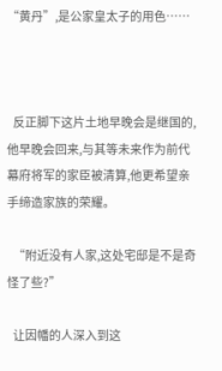“黄丹”,是公家皇太子的用色……



  反正脚下这片土地早晚会是继国的,他早晚会回来,与其等未来作为前代幕府将军的家臣被清算,他更希望亲手缔造家族的荣耀。

  “附近没有人家,这处宅邸是不是奇怪了些?”

  让因幡的人深入到这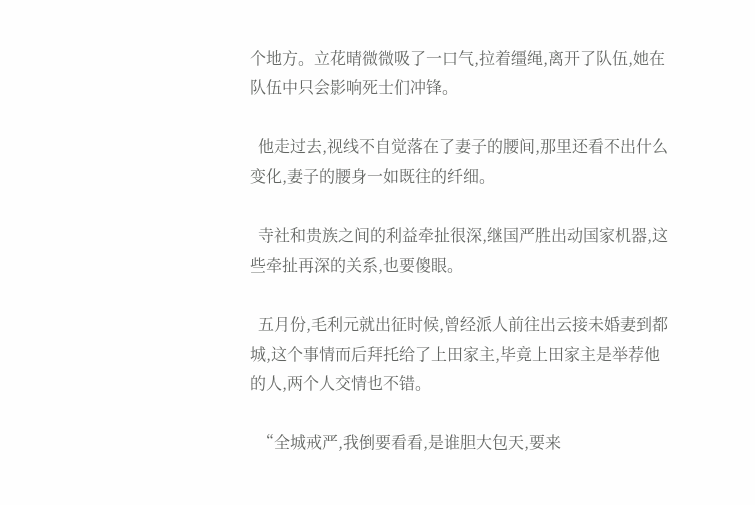个地方。立花晴微微吸了一口气,拉着缰绳,离开了队伍,她在队伍中只会影响死士们冲锋。

  他走过去,视线不自觉落在了妻子的腰间,那里还看不出什么变化,妻子的腰身一如既往的纤细。

  寺社和贵族之间的利益牵扯很深,继国严胜出动国家机器,这些牵扯再深的关系,也要傻眼。

  五月份,毛利元就出征时候,曾经派人前往出云接未婚妻到都城,这个事情而后拜托给了上田家主,毕竟上田家主是举荐他的人,两个人交情也不错。

  “全城戒严,我倒要看看,是谁胆大包天,要来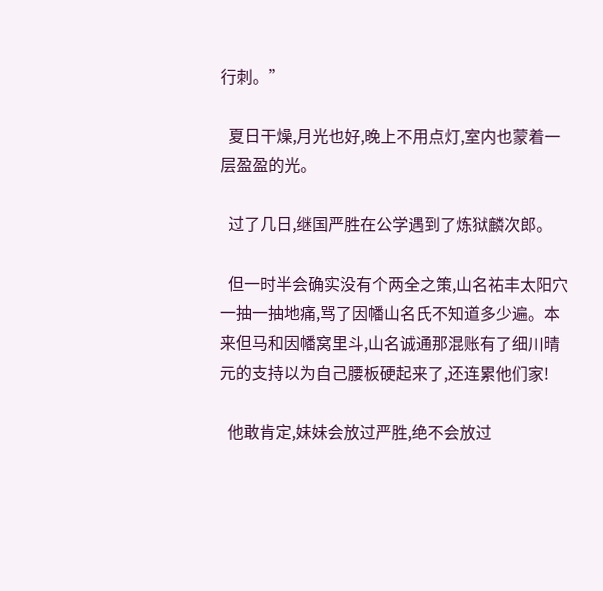行刺。”

  夏日干燥,月光也好,晚上不用点灯,室内也蒙着一层盈盈的光。

  过了几日,继国严胜在公学遇到了炼狱麟次郎。

  但一时半会确实没有个两全之策,山名祐丰太阳穴一抽一抽地痛,骂了因幡山名氏不知道多少遍。本来但马和因幡窝里斗,山名诚通那混账有了细川晴元的支持以为自己腰板硬起来了,还连累他们家!

  他敢肯定,妹妹会放过严胜,绝不会放过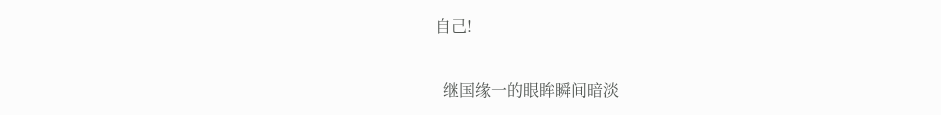自己!

  继国缘一的眼眸瞬间暗淡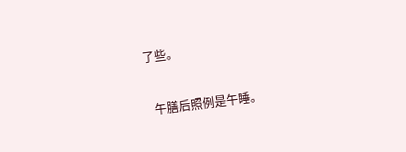了些。

  午膳后照例是午睡。